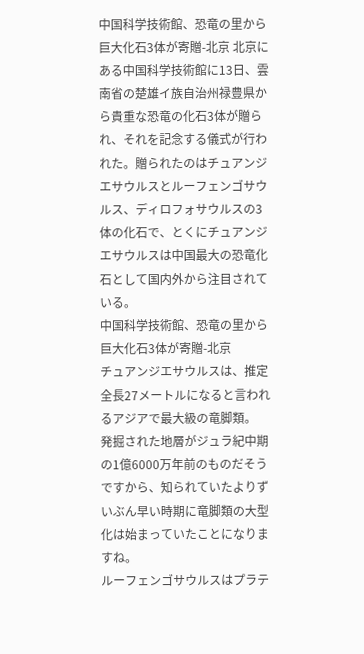中国科学技術館、恐竜の里から巨大化石3体が寄贈-北京 北京にある中国科学技術館に13日、雲南省の楚雄イ族自治州禄豊県から貴重な恐竜の化石3体が贈られ、それを記念する儀式が行われた。贈られたのはチュアンジエサウルスとルーフェンゴサウルス、ディロフォサウルスの3体の化石で、とくにチュアンジエサウルスは中国最大の恐竜化石として国内外から注目されている。
中国科学技術館、恐竜の里から巨大化石3体が寄贈-北京
チュアンジエサウルスは、推定全長27メートルになると言われるアジアで最大級の竜脚類。
発掘された地層がジュラ紀中期の1億6000万年前のものだそうですから、知られていたよりずいぶん早い時期に竜脚類の大型化は始まっていたことになりますね。
ルーフェンゴサウルスはプラテ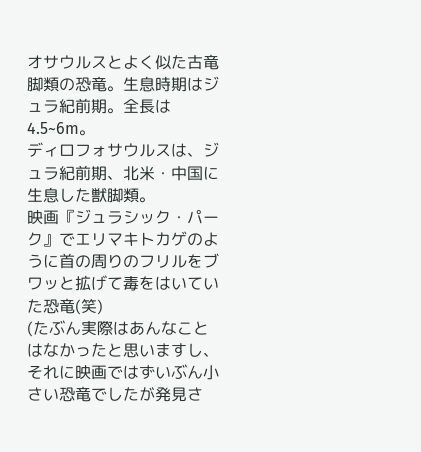オサウルスとよく似た古竜脚類の恐竜。生息時期はジュラ紀前期。全長は4.5~6m。
ディロフォサウルスは、ジュラ紀前期、北米・中国に生息した獣脚類。
映画『ジュラシック・パーク』でエリマキトカゲのように首の周りのフリルをブワッと拡げて毒をはいていた恐竜(笑)
(たぶん実際はあんなことはなかったと思いますし、それに映画ではずいぶん小さい恐竜でしたが発見さ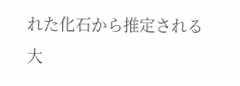れた化石から推定される大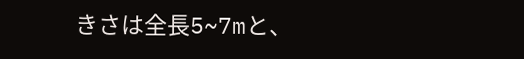きさは全長5~7mと、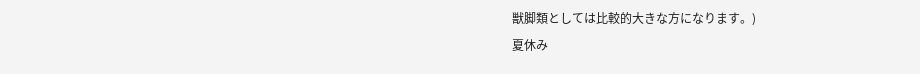獣脚類としては比較的大きな方になります。)
夏休み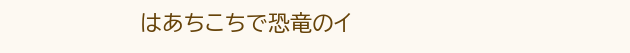はあちこちで恐竜のイ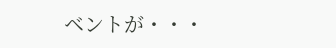ベントが・・・